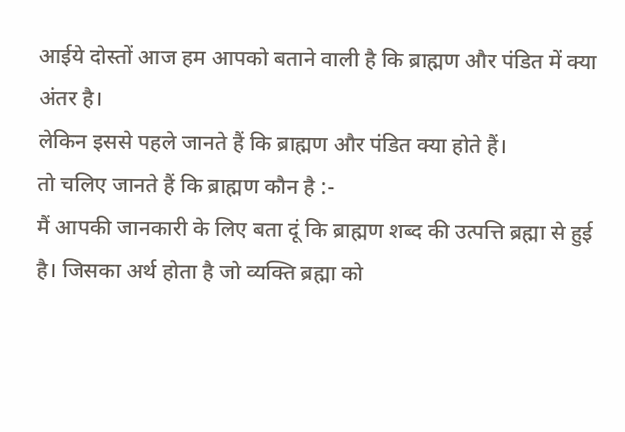आईये दोस्तों आज हम आपको बताने वाली है कि ब्राह्मण और पंडित में क्या अंतर है।
लेकिन इससे पहले जानते हैं कि ब्राह्मण और पंडित क्या होते हैं।
तो चलिए जानते हैं कि ब्राह्मण कौन है :-
मैं आपकी जानकारी के लिए बता दूं कि ब्राह्मण शब्द की उत्पत्ति ब्रह्मा से हुई है। जिसका अर्थ होता है जो व्यक्ति ब्रह्मा को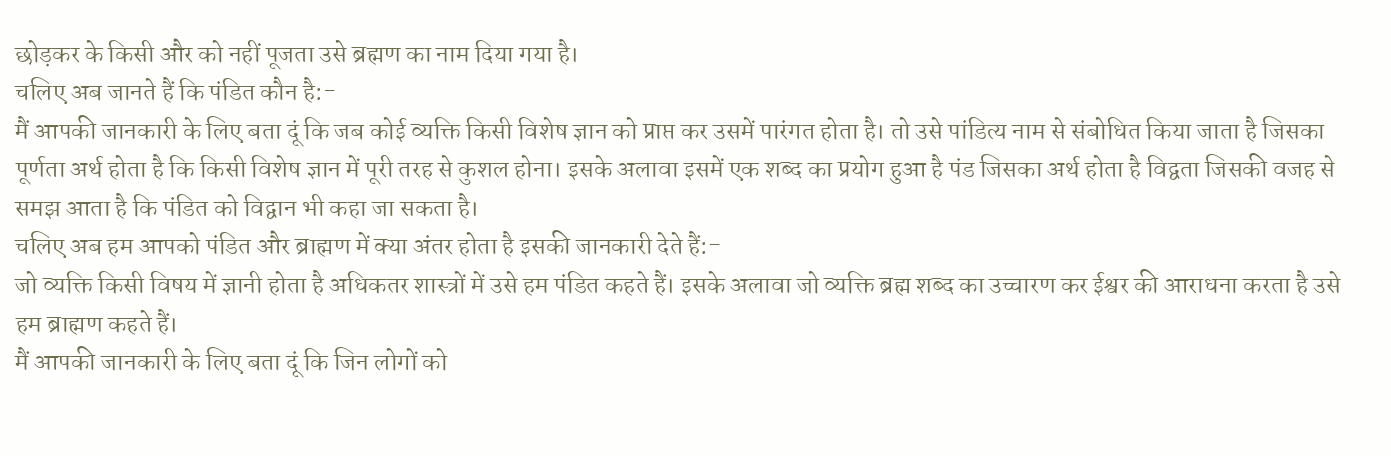छोड़कर के किसी और को नहीं पूजता उसे ब्रह्मण का नाम दिया गया है।
चलिए अब जानते हैं कि पंडित कौन है:-
मैं आपकी जानकारी के लिए बता दूं कि जब कोई व्यक्ति किसी विशेष ज्ञान को प्राप्त कर उसमें पारंगत होता है। तो उसे पांडित्य नाम से संबोधित किया जाता है जिसका पूर्णता अर्थ होता है कि किसी विशेष ज्ञान में पूरी तरह से कुशल होना। इसके अलावा इसमें एक शब्द का प्रयोग हुआ है पंड जिसका अर्थ होता है विद्वता जिसकी वजह से समझ आता है कि पंडित को विद्वान भी कहा जा सकता है।
चलिए अब हम आपको पंडित और ब्राह्मण में क्या अंतर होता है इसकी जानकारी देते हैं:-
जो व्यक्ति किसी विषय में ज्ञानी होता है अधिकतर शास्त्रों में उसे हम पंडित कहते हैं। इसके अलावा जो व्यक्ति ब्रह्म शब्द का उच्चारण कर ईश्वर की आराधना करता है उसे हम ब्राह्मण कहते हैं।
मैं आपकी जानकारी के लिए बता दूं कि जिन लोगों को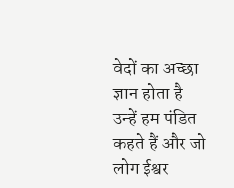वेदों का अच्छा ज्ञान होता है उन्हें हम पंडित कहते हैं और जो लोग ईश्वर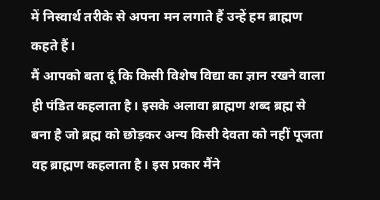में निस्वार्थ तरीके से अपना मन लगाते हैं उन्हें हम ब्राह्मण कहते हैं।
मैं आपको बता दूं कि किसी विशेष विद्या का ज्ञान रखने वाला ही पंडित कहलाता है। इसके अलावा ब्राह्मण शब्द ब्रह्म से बना है जो ब्रह्म को छोड़कर अन्य किसी देवता को नहीं पूजता वह ब्राह्मण कहलाता है। इस प्रकार मैंने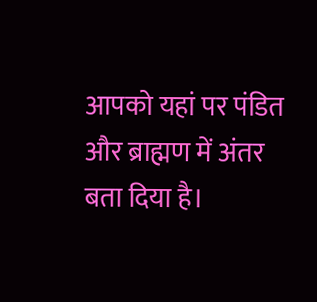आपको यहां पर पंडित और ब्राह्मण में अंतर बता दिया है।